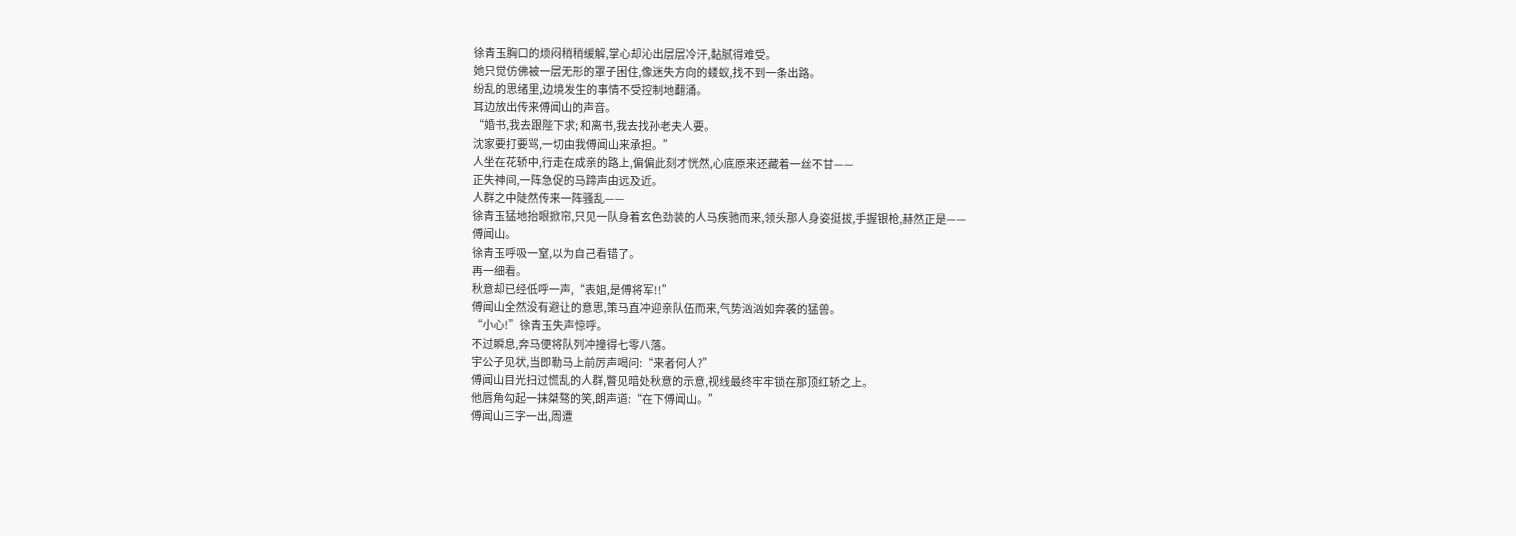徐青玉胸口的烦闷稍稍缓解,掌心却沁出层层冷汗,黏腻得难受。
她只觉仿佛被一层无形的罩子困住,像迷失方向的蝼蚁,找不到一条出路。
纷乱的思绪里,边境发生的事情不受控制地翻涌。
耳边放出传来傅闻山的声音。
“婚书,我去跟陛下求; 和离书,我去找孙老夫人要。
沈家要打要骂,一切由我傅闻山来承担。”
人坐在花轿中,行走在成亲的路上,偏偏此刻才恍然,心底原来还藏着一丝不甘——
正失神间,一阵急促的马蹄声由远及近。
人群之中陡然传来一阵骚乱——
徐青玉猛地抬眼掀帘,只见一队身着玄色劲装的人马疾驰而来,领头那人身姿挺拔,手握银枪,赫然正是——
傅闻山。
徐青玉呼吸一窒,以为自己看错了。
再一细看。
秋意却已经低呼一声,“表姐,是傅将军!!”
傅闻山全然没有避让的意思,策马直冲迎亲队伍而来,气势汹汹如奔袭的猛兽。
“小心!”徐青玉失声惊呼。
不过瞬息,奔马便将队列冲撞得七零八落。
宇公子见状,当即勒马上前厉声喝问:“来者何人?”
傅闻山目光扫过慌乱的人群,瞥见暗处秋意的示意,视线最终牢牢锁在那顶红轿之上。
他唇角勾起一抹桀骜的笑,朗声道:“在下傅闻山。”
傅闻山三字一出,周遭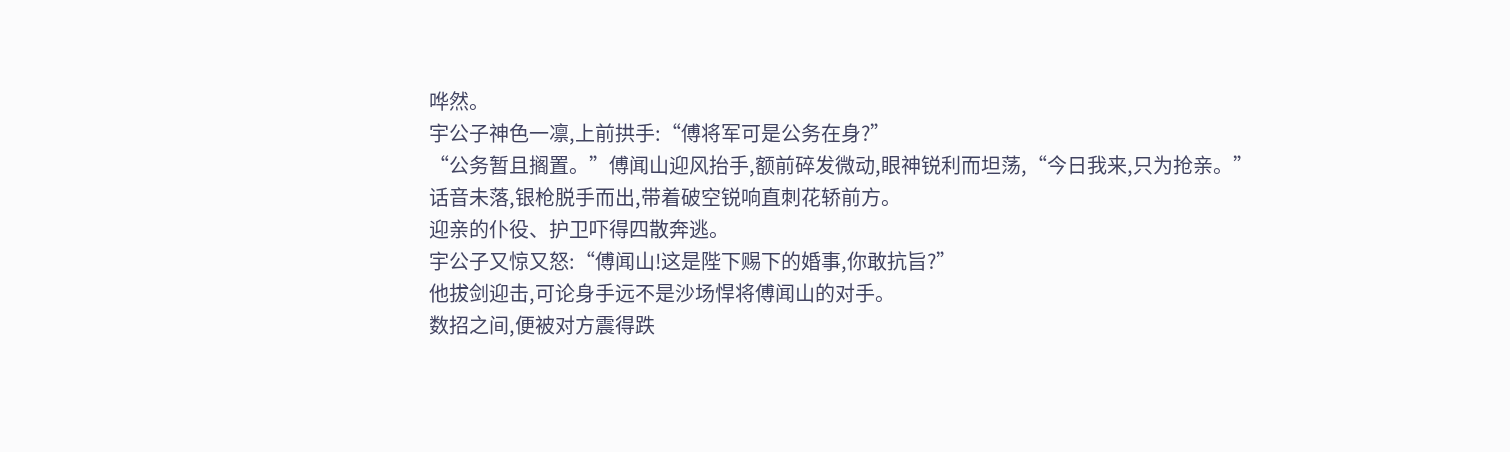哗然。
宇公子神色一凛,上前拱手:“傅将军可是公务在身?”
“公务暂且搁置。”傅闻山迎风抬手,额前碎发微动,眼神锐利而坦荡,“今日我来,只为抢亲。”
话音未落,银枪脱手而出,带着破空锐响直刺花轿前方。
迎亲的仆役、护卫吓得四散奔逃。
宇公子又惊又怒:“傅闻山!这是陛下赐下的婚事,你敢抗旨?”
他拔剑迎击,可论身手远不是沙场悍将傅闻山的对手。
数招之间,便被对方震得跌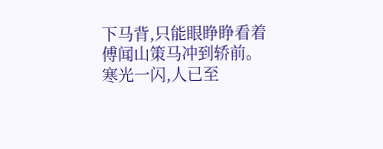下马背,只能眼睁睁看着傅闻山策马冲到轿前。
寒光一闪,人已至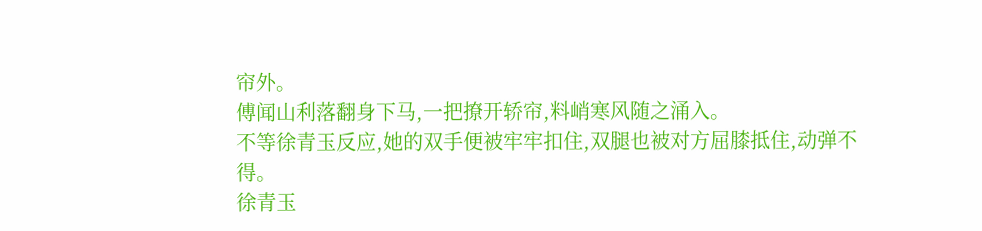帘外。
傅闻山利落翻身下马,一把撩开轿帘,料峭寒风随之涌入。
不等徐青玉反应,她的双手便被牢牢扣住,双腿也被对方屈膝抵住,动弹不得。
徐青玉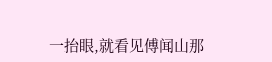一抬眼,就看见傅闻山那